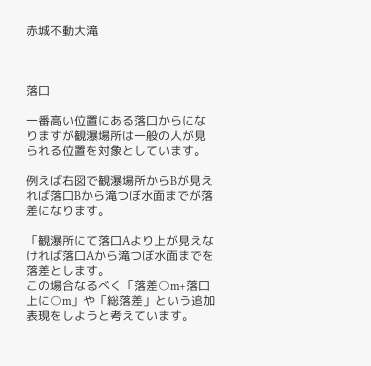赤城不動大滝



落口

一番高い位置にある落口からになりますが観瀑場所は一般の人が見られる位置を対象としています。

例えば右図で観瀑場所からBが見えれば落口Bから滝つぼ水面までが落差になります。

「観瀑所にて落口Aより上が見えなければ落口Aから滝つぼ水面までを落差とします。
この場合なるべく「落差○m+落口上に○m」や「総落差」という追加表現をしようと考えています。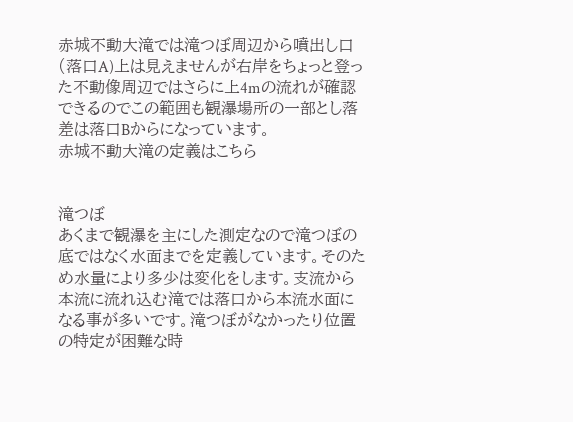赤城不動大滝では滝つぼ周辺から噴出し口(落口A)上は見えませんが右岸をちょっと登った不動像周辺ではさらに上4mの流れが確認できるのでこの範囲も観瀑場所の一部とし落差は落口Bからになっています。
赤城不動大滝の定義はこちら


滝つぼ
あくまで観瀑を主にした測定なので滝つぼの底ではなく水面までを定義しています。そのため水量により多少は変化をします。支流から本流に流れ込む滝では落口から本流水面になる事が多いです。滝つぼがなかったり位置の特定が困難な時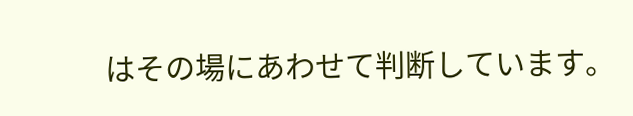はその場にあわせて判断しています。